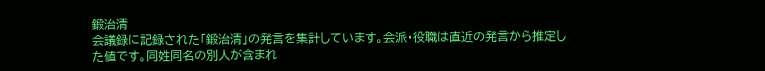鍛治清
会議録に記録された「鍛治清」の発言を集計しています。会派・役職は直近の発言から推定した値です。同姓同名の別人が含まれ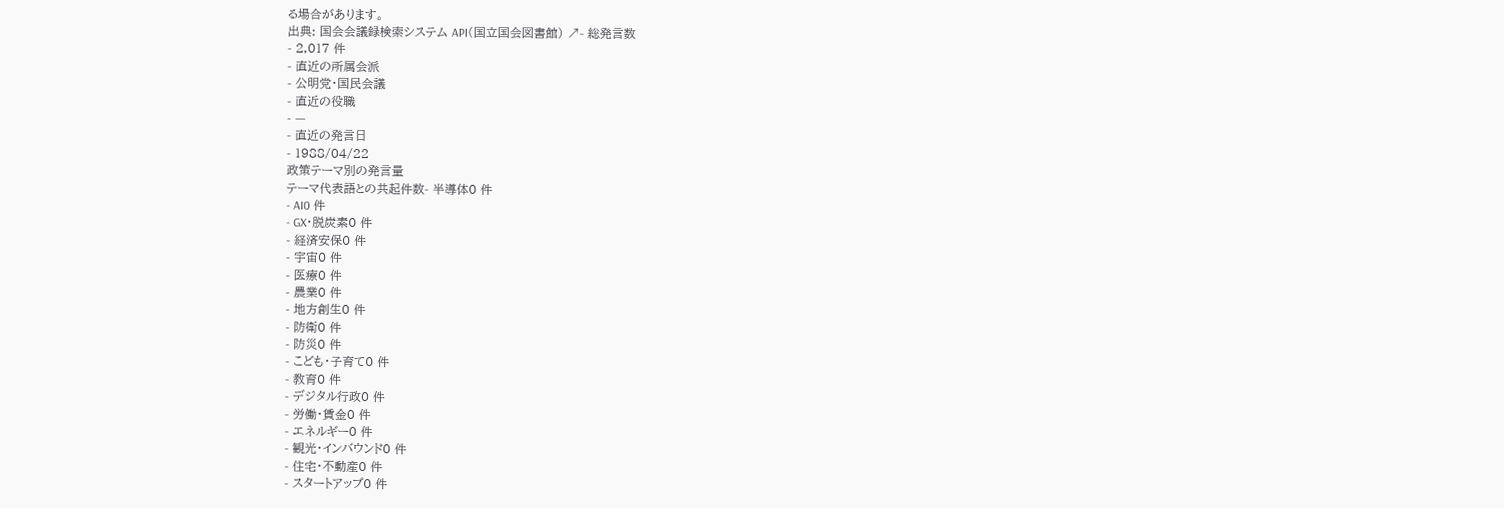る場合があります。
出典: 国会会議録検索システム API(国立国会図書館) ↗- 総発言数
- 2,017 件
- 直近の所属会派
- 公明党・国民会議
- 直近の役職
- —
- 直近の発言日
- 1988/04/22
政策テーマ別の発言量
テーマ代表語との共起件数- 半導体0 件
- AI0 件
- GX・脱炭素0 件
- 経済安保0 件
- 宇宙0 件
- 医療0 件
- 農業0 件
- 地方創生0 件
- 防衛0 件
- 防災0 件
- こども・子育て0 件
- 教育0 件
- デジタル行政0 件
- 労働・賃金0 件
- エネルギー0 件
- 観光・インバウンド0 件
- 住宅・不動産0 件
- スタートアップ0 件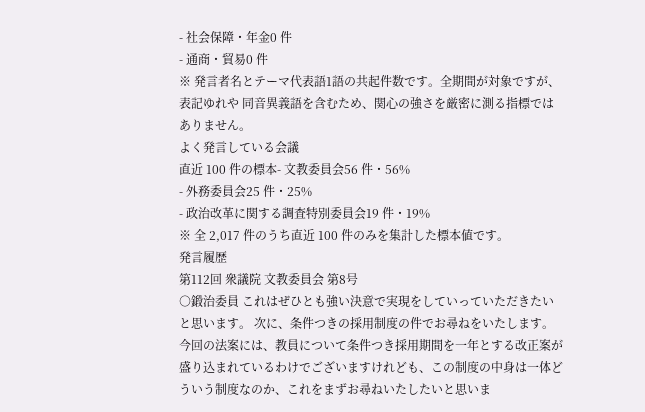- 社会保障・年金0 件
- 通商・貿易0 件
※ 発言者名とテーマ代表語1語の共起件数です。全期間が対象ですが、表記ゆれや 同音異義語を含むため、関心の強さを厳密に測る指標ではありません。
よく発言している会議
直近 100 件の標本- 文教委員会56 件・56%
- 外務委員会25 件・25%
- 政治改革に関する調査特別委員会19 件・19%
※ 全 2,017 件のうち直近 100 件のみを集計した標本値です。
発言履歴
第112回 衆議院 文教委員会 第8号
○鍛治委員 これはぜひとも強い決意で実現をしていっていただきたいと思います。 次に、条件つきの採用制度の件でお尋ねをいたします。 今回の法案には、教員について条件つき採用期間を一年とする改正案が盛り込まれているわけでございますけれども、この制度の中身は一体どういう制度なのか、これをまずお尋ねいたしたいと思いま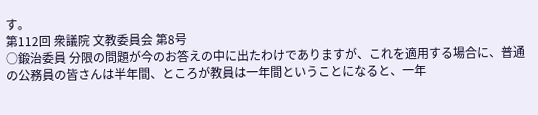す。
第112回 衆議院 文教委員会 第8号
○鍛治委員 分限の問題が今のお答えの中に出たわけでありますが、これを適用する場合に、普通の公務員の皆さんは半年間、ところが教員は一年間ということになると、一年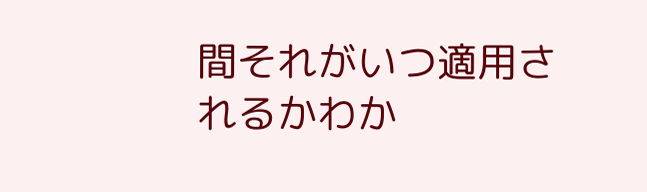間それがいつ適用されるかわか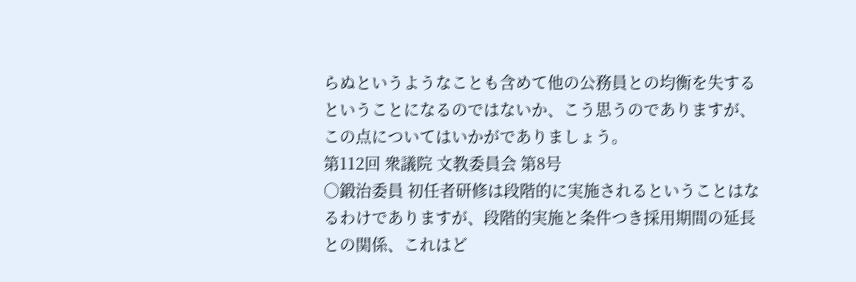らぬというようなことも含めて他の公務員との均衡を失するということになるのではないか、こう思うのでありますが、この点についてはいかがでありましょう。
第112回 衆議院 文教委員会 第8号
○鍛治委員 初任者研修は段階的に実施されるということはなるわけでありますが、段階的実施と条件つき採用期間の延長との関係、これはど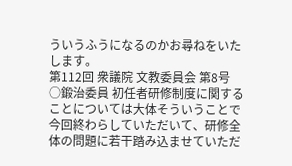ういうふうになるのかお尋ねをいたします。
第112回 衆議院 文教委員会 第8号
○鍛治委員 初任者研修制度に関することについては大体そういうことで今回終わらしていただいて、研修全体の問題に若干踏み込ませていただ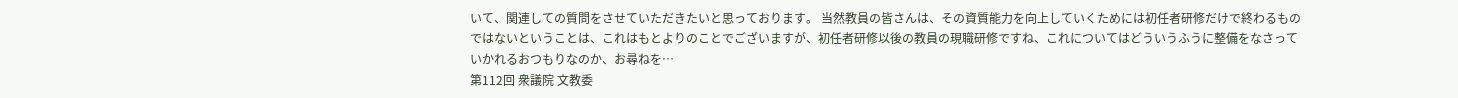いて、関連しての質問をさせていただきたいと思っております。 当然教員の皆さんは、その資質能力を向上していくためには初任者研修だけで終わるものではないということは、これはもとよりのことでございますが、初任者研修以後の教員の現職研修ですね、これについてはどういうふうに整備をなさっていかれるおつもりなのか、お尋ねを…
第112回 衆議院 文教委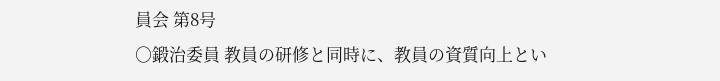員会 第8号
○鍛治委員 教員の研修と同時に、教員の資質向上とい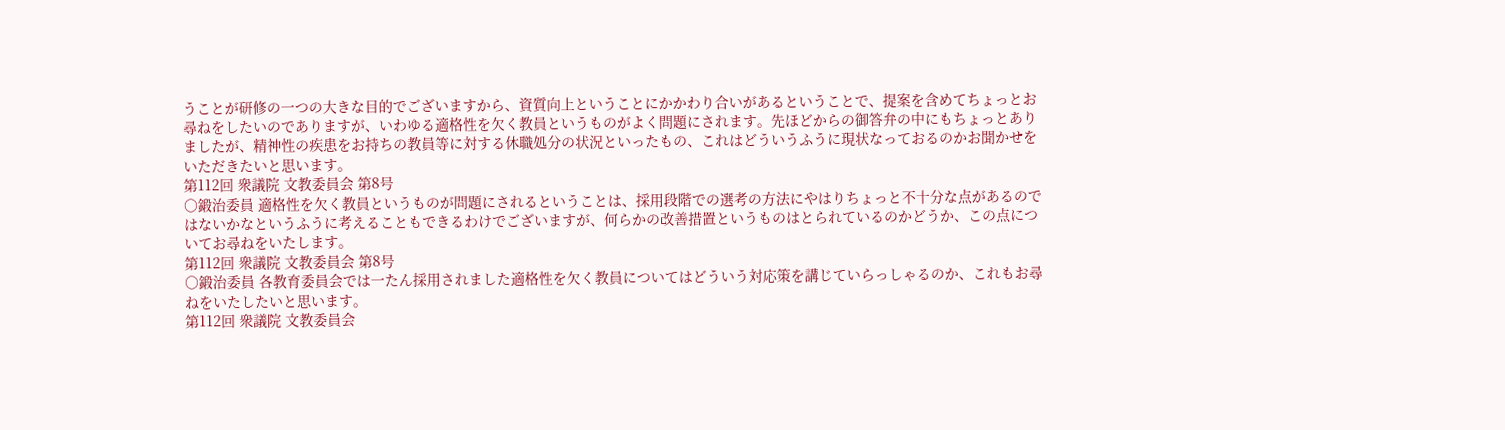うことが研修の一つの大きな目的でございますから、資質向上ということにかかわり合いがあるということで、提案を含めてちょっとお尋ねをしたいのでありますが、いわゆる適格性を欠く教員というものがよく問題にされます。先ほどからの御答弁の中にもちょっとありましたが、精神性の疾患をお持ちの教員等に対する休職処分の状況といったもの、これはどういうふうに現状なっておるのかお聞かせをいただきたいと思います。
第112回 衆議院 文教委員会 第8号
○鍛治委員 適格性を欠く教員というものが問題にされるということは、採用段階での選考の方法にやはりちょっと不十分な点があるのではないかなというふうに考えることもできるわけでございますが、何らかの改善措置というものはとられているのかどうか、この点についてお尋ねをいたします。
第112回 衆議院 文教委員会 第8号
○鍛治委員 各教育委員会では一たん採用されました適格性を欠く教員についてはどういう対応策を講じていらっしゃるのか、これもお尋ねをいたしたいと思います。
第112回 衆議院 文教委員会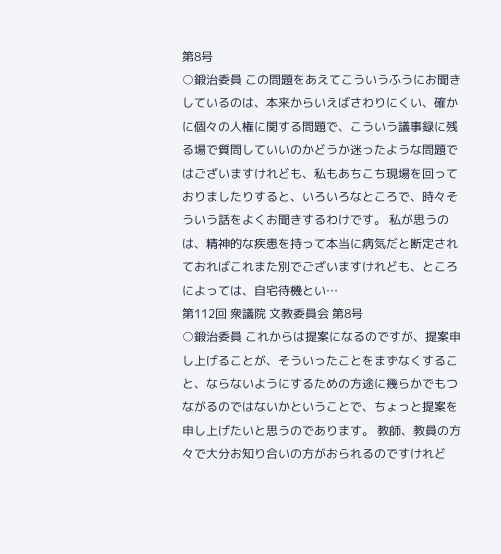第8号
○鍛治委員 この問題をあえてこういうふうにお聞きしているのは、本来からいえばさわりにくい、確かに個々の人権に関する問題で、こういう議事録に残る場で質問していいのかどうか迷ったような問題ではございますけれども、私もあちこち現場を回っておりましたりすると、いろいろなところで、時々そういう話をよくお聞きするわけです。 私が思うのは、精神的な疾患を持って本当に病気だと断定されておればこれまた別でございますけれども、ところによっては、自宅待機とい…
第112回 衆議院 文教委員会 第8号
○鍛治委員 これからは提案になるのですが、提案申し上げることが、そういったことをまずなくすること、ならないようにするための方途に幾らかでもつながるのではないかということで、ちょっと提案を申し上げたいと思うのであります。 教師、教員の方々で大分お知り合いの方がおられるのですけれど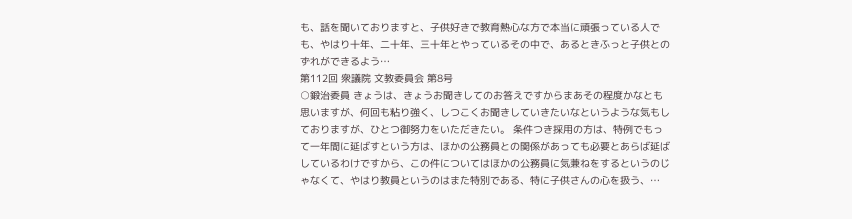も、話を聞いておりますと、子供好きで教育熱心な方で本当に頑張っている人でも、やはり十年、二十年、三十年とやっているその中で、あるときふっと子供とのずれができるよう…
第112回 衆議院 文教委員会 第8号
○鍛治委員 きょうは、きょうお聞きしてのお答えですからまあその程度かなとも思いますが、何回も粘り強く、しつこくお聞きしていきたいなというような気もしておりますが、ひとつ御努力をいただきたい。 条件つき採用の方は、特例でもって一年間に延ばすという方は、ほかの公務員との関係があっても必要とあらば延ばしているわけですから、この件についてはほかの公務員に気兼ねをするというのじゃなくて、やはり教員というのはまた特別である、特に子供さんの心を扱う、…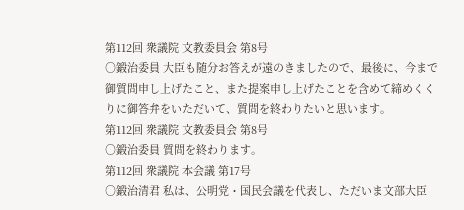第112回 衆議院 文教委員会 第8号
○鍛治委員 大臣も随分お答えが遠のきましたので、最後に、今まで御質問申し上げたこと、また提案申し上げたことを含めて締めくくりに御答弁をいただいて、質問を終わりたいと思います。
第112回 衆議院 文教委員会 第8号
○鍛治委員 質問を終わります。
第112回 衆議院 本会議 第17号
○鍛治清君 私は、公明党・国民会議を代表し、ただいま文部大臣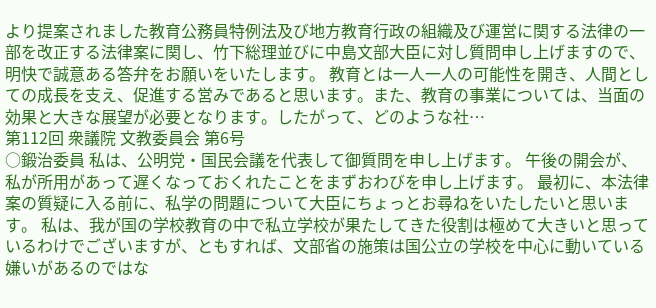より提案されました教育公務員特例法及び地方教育行政の組織及び運営に関する法律の一部を改正する法律案に関し、竹下総理並びに中島文部大臣に対し質問申し上げますので、明快で誠意ある答弁をお願いをいたします。 教育とは一人一人の可能性を開き、人間としての成長を支え、促進する営みであると思います。また、教育の事業については、当面の効果と大きな展望が必要となります。したがって、どのような社…
第112回 衆議院 文教委員会 第6号
○鍛治委員 私は、公明党・国民会議を代表して御質問を申し上げます。 午後の開会が、私が所用があって遅くなっておくれたことをまずおわびを申し上げます。 最初に、本法律案の質疑に入る前に、私学の問題について大臣にちょっとお尋ねをいたしたいと思います。 私は、我が国の学校教育の中で私立学校が果たしてきた役割は極めて大きいと思っているわけでございますが、ともすれば、文部省の施策は国公立の学校を中心に動いている嫌いがあるのではな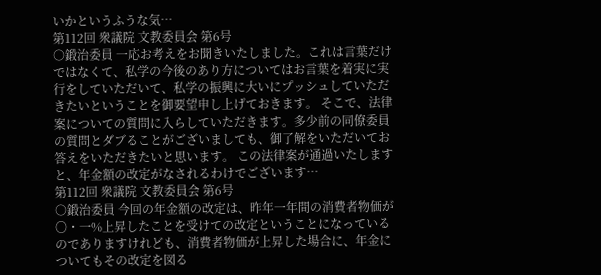いかというふうな気…
第112回 衆議院 文教委員会 第6号
○鍛治委員 一応お考えをお聞きいたしました。これは言葉だけではなくて、私学の今後のあり方についてはお言葉を着実に実行をしていただいて、私学の振興に大いにプッシュしていただきたいということを御要望申し上げておきます。 そこで、法律案についての質問に入らしていただきます。多少前の同僚委員の質問とダブることがございましても、御了解をいただいてお答えをいただきたいと思います。 この法律案が通過いたしますと、年金額の改定がなされるわけでございます…
第112回 衆議院 文教委員会 第6号
○鍛治委員 今回の年金額の改定は、昨年一年間の消費者物価が〇・一%上昇したことを受けての改定ということになっているのでありますけれども、消費者物価が上昇した場合に、年金についてもその改定を図る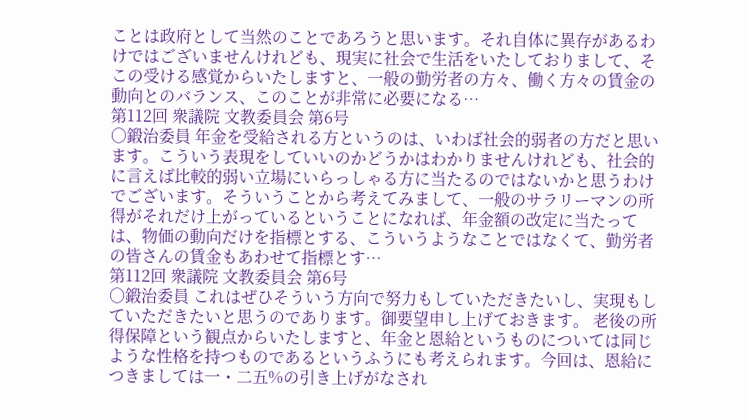ことは政府として当然のことであろうと思います。それ自体に異存があるわけではございませんけれども、現実に社会で生活をいたしておりまして、そこの受ける感覚からいたしますと、一般の勤労者の方々、働く方々の賃金の動向とのバランス、このことが非常に必要になる…
第112回 衆議院 文教委員会 第6号
○鍛治委員 年金を受給される方というのは、いわば社会的弱者の方だと思います。こういう表現をしていいのかどうかはわかりませんけれども、社会的に言えば比較的弱い立場にいらっしゃる方に当たるのではないかと思うわけでございます。そういうことから考えてみまして、一般のサラリーマンの所得がそれだけ上がっているということになれば、年金額の改定に当たっては、物価の動向だけを指標とする、こういうようなことではなくて、勤労者の皆さんの賃金もあわせて指標とす…
第112回 衆議院 文教委員会 第6号
○鍛治委員 これはぜひそういう方向で努力もしていただきたいし、実現もしていただきたいと思うのであります。御要望申し上げておきます。 老後の所得保障という観点からいたしますと、年金と恩給というものについては同じような性格を持つものであるというふうにも考えられます。今回は、恩給につきましては一・二五%の引き上げがなされ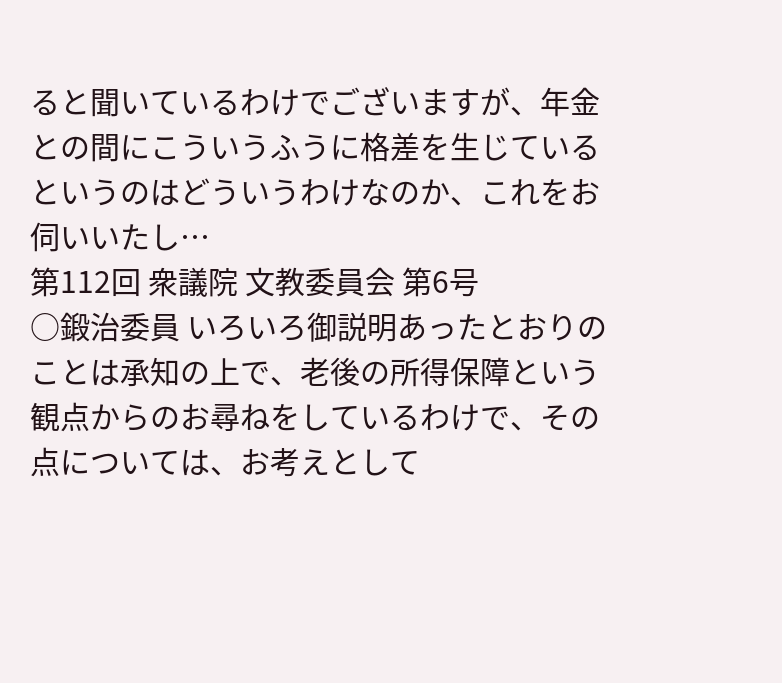ると聞いているわけでございますが、年金との間にこういうふうに格差を生じているというのはどういうわけなのか、これをお伺いいたし…
第112回 衆議院 文教委員会 第6号
○鍛治委員 いろいろ御説明あったとおりのことは承知の上で、老後の所得保障という観点からのお尋ねをしているわけで、その点については、お考えとして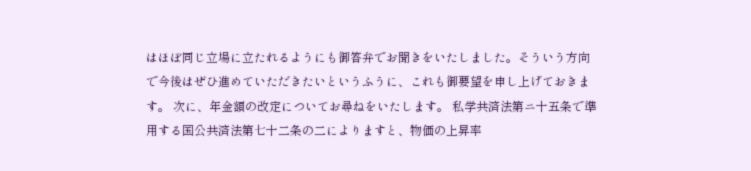はほぼ同じ立場に立たれるようにも御答弁でお聞きをいたしました。そういう方向で今後はぜひ進めていただきたいというふうに、これも御要望を申し上げておきます。 次に、年金額の改定についてお尋ねをいたします。 私学共済法第ニ十五条で準用する国公共済法第七十二条の二によりますと、物価の上昇率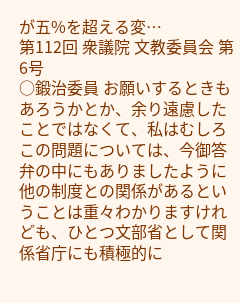が五%を超える変…
第112回 衆議院 文教委員会 第6号
○鍛治委員 お願いするときもあろうかとか、余り遠慮したことではなくて、私はむしろこの問題については、今御答弁の中にもありましたように他の制度との関係があるということは重々わかりますけれども、ひとつ文部省として関係省庁にも積極的に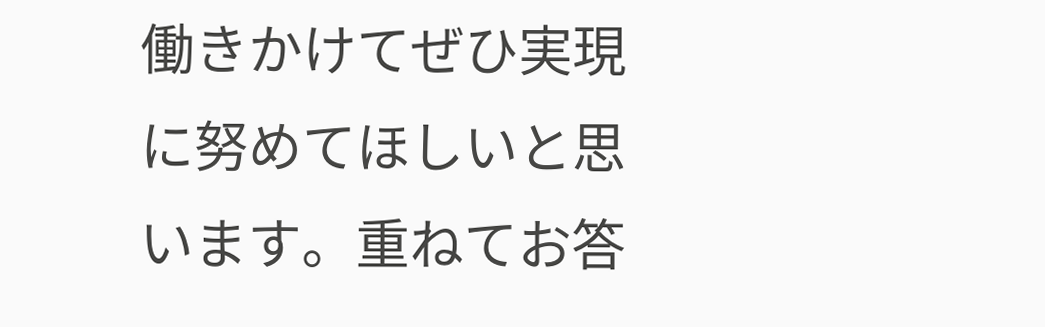働きかけてぜひ実現に努めてほしいと思います。重ねてお答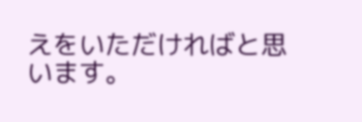えをいただければと思います。